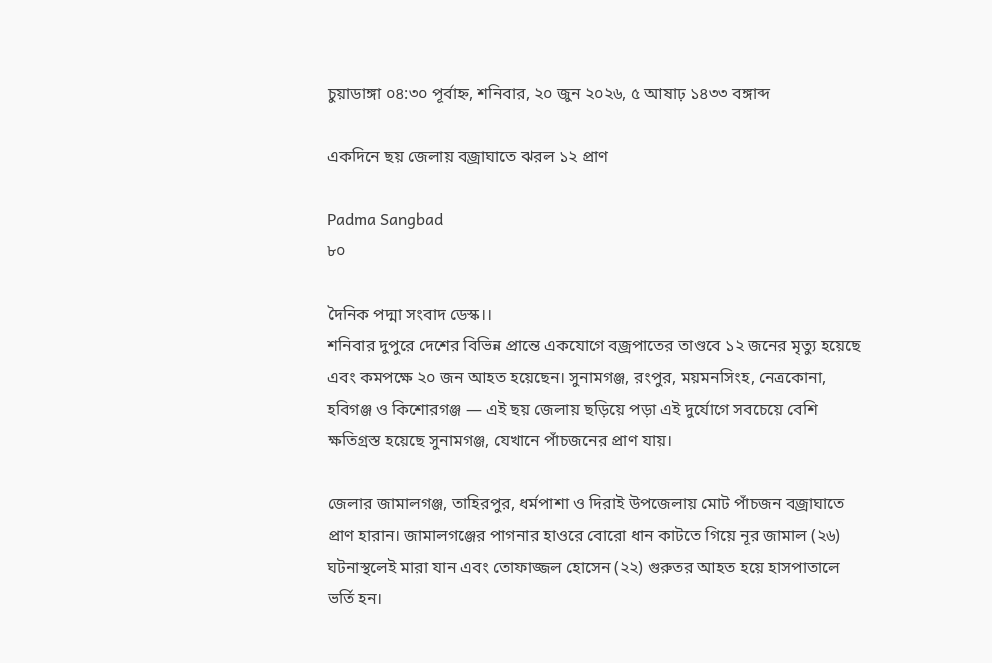চুয়াডাঙ্গা ০৪:৩০ পূর্বাহ্ন, শনিবার, ২০ জুন ২০২৬, ৫ আষাঢ় ১৪৩৩ বঙ্গাব্দ

একদিনে ছয় জেলায় বজ্রাঘাতে ঝরল ১২ প্রাণ

Padma Sangbad
৮০

দৈনিক পদ্মা সংবাদ ডেস্ক।।
শনিবার দুপুরে দেশের বিভিন্ন প্রান্তে একযোগে বজ্রপাতের তাণ্ডবে ১২ জনের মৃত্যু হয়েছে এবং কমপক্ষে ২০ জন আহত হয়েছেন। সুনামগঞ্জ, রংপুর, ময়মনসিংহ, নেত্রকোনা, হবিগঞ্জ ও কিশোরগঞ্জ — এই ছয় জেলায় ছড়িয়ে পড়া এই দুর্যোগে সবচেয়ে বেশি ক্ষতিগ্রস্ত হয়েছে সুনামগঞ্জ, যেখানে পাঁচজনের প্রাণ যায়।

জেলার জামালগঞ্জ, তাহিরপুর, ধর্মপাশা ও দিরাই উপজেলায় মোট পাঁচজন বজ্রাঘাতে প্রাণ হারান। জামালগঞ্জের পাগনার হাওরে বোরো ধান কাটতে গিয়ে নূর জামাল (২৬) ঘটনাস্থলেই মারা যান এবং তোফাজ্জল হোসেন (২২) গুরুতর আহত হয়ে হাসপাতালে ভর্তি হন।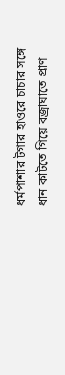ধর্মপাশার টগার হাওরে চাচার সঙ্গে ধান কাটতে গিয়ে বজ্রাঘাতে প্রাণ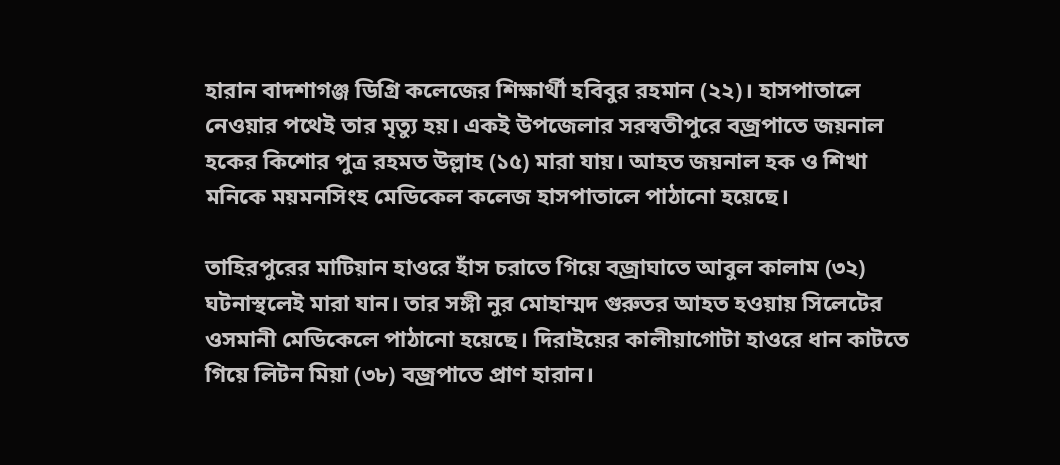হারান বাদশাগঞ্জ ডিগ্রি কলেজের শিক্ষার্থী হবিবুর রহমান (২২)। হাসপাতালে নেওয়ার পথেই তার মৃত্যু হয়। একই উপজেলার সরস্বতীপুরে বজ্রপাতে জয়নাল হকের কিশোর পুত্র রহমত উল্লাহ (১৫) মারা যায়। আহত জয়নাল হক ও শিখা মনিকে ময়মনসিংহ মেডিকেল কলেজ হাসপাতালে পাঠানো হয়েছে।

তাহিরপুরের মাটিয়ান হাওরে হাঁস চরাতে গিয়ে বজ্রাঘাতে আবুল কালাম (৩২) ঘটনাস্থলেই মারা যান। তার সঙ্গী নুর মোহাম্মদ গুরুতর আহত হওয়ায় সিলেটের ওসমানী মেডিকেলে পাঠানো হয়েছে। দিরাইয়ের কালীয়াগোটা হাওরে ধান কাটতে গিয়ে লিটন মিয়া (৩৮) বজ্রপাতে প্রাণ হারান।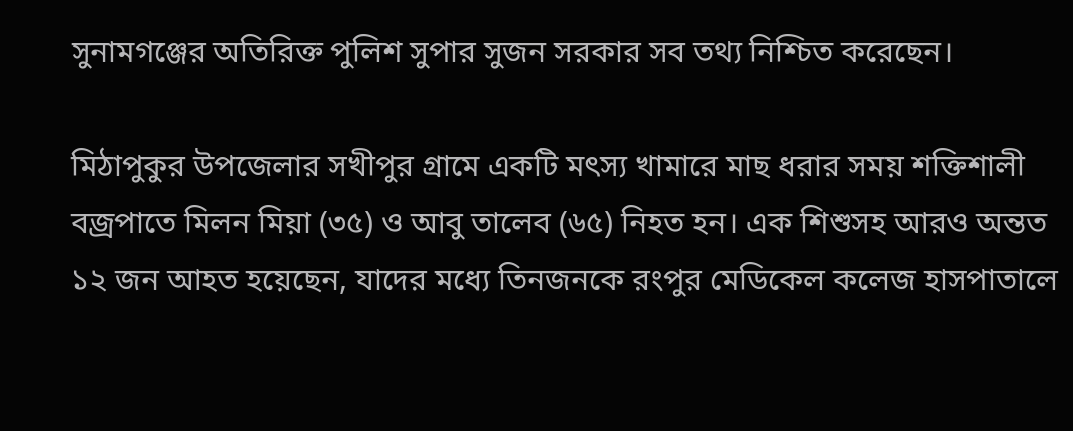সুনামগঞ্জের অতিরিক্ত পুলিশ সুপার সুজন সরকার সব তথ্য নিশ্চিত করেছেন।

মিঠাপুকুর উপজেলার সখীপুর গ্রামে একটি মৎস্য খামারে মাছ ধরার সময় শক্তিশালী বজ্রপাতে মিলন মিয়া (৩৫) ও আবু তালেব (৬৫) নিহত হন। এক শিশুসহ আরও অন্তত ১২ জন আহত হয়েছেন, যাদের মধ্যে তিনজনকে রংপুর মেডিকেল কলেজ হাসপাতালে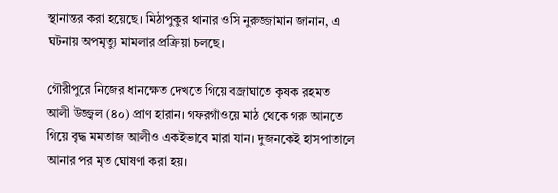স্থানান্তর করা হয়েছে। মিঠাপুকুর থানার ওসি নুরুজ্জামান জানান, এ ঘটনায় অপমৃত্যু মামলার প্রক্রিয়া চলছে।

গৌরীপুরে নিজের ধানক্ষেত দেখতে গিয়ে বজ্রাঘাতে কৃষক রহমত আলী উজ্জ্বল (৪০) প্রাণ হারান। গফরগাঁওয়ে মাঠ থেকে গরু আনতে গিয়ে বৃদ্ধ মমতাজ আলীও একইভাবে মারা যান। দুজনকেই হাসপাতালে আনার পর মৃত ঘোষণা করা হয়।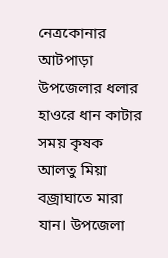নেত্রকোনার আটপাড়া উপজেলার ধলার হাওরে ধান কাটার সময় কৃষক আলতু মিয়া বজ্রাঘাতে মারা যান। উপজেলা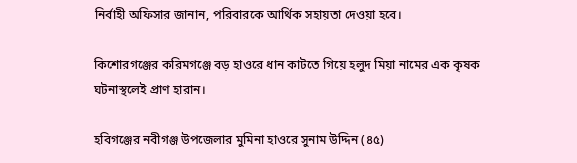নির্বাহী অফিসার জানান, পরিবারকে আর্থিক সহায়তা দেওয়া হবে।

কিশোরগঞ্জের করিমগঞ্জে বড় হাওরে ধান কাটতে গিয়ে হলুদ মিয়া নামের এক কৃষক ঘটনাস্থলেই প্রাণ হারান।

হবিগঞ্জের নবীগঞ্জ উপজেলার মুমিনা হাওরে সুনাম উদ্দিন (৪৫)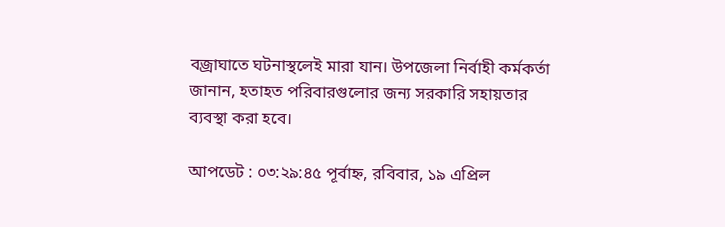বজ্রাঘাতে ঘটনাস্থলেই মারা যান। উপজেলা নির্বাহী কর্মকর্তা জানান, হতাহত পরিবারগুলোর জন্য সরকারি সহায়তার ব্যবস্থা করা হবে।

আপডেট : ০৩:২৯:৪৫ পূর্বাহ্ন, রবিবার, ১৯ এপ্রিল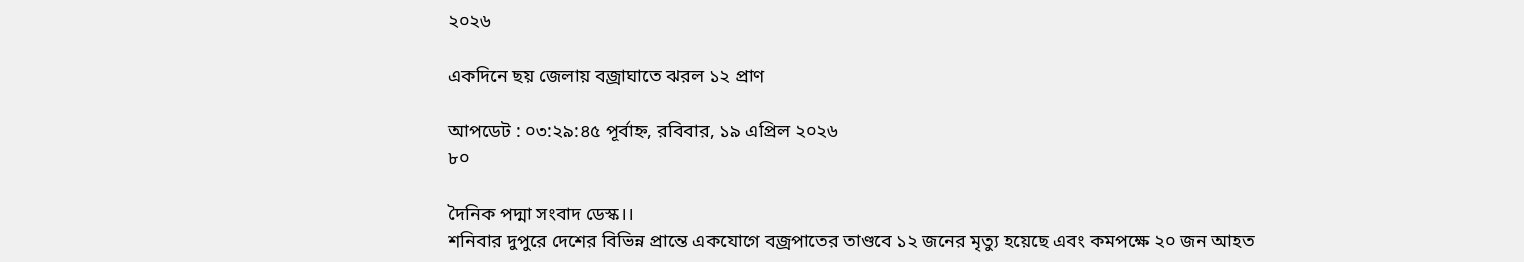২০২৬

একদিনে ছয় জেলায় বজ্রাঘাতে ঝরল ১২ প্রাণ

আপডেট : ০৩:২৯:৪৫ পূর্বাহ্ন, রবিবার, ১৯ এপ্রিল ২০২৬
৮০

দৈনিক পদ্মা সংবাদ ডেস্ক।।
শনিবার দুপুরে দেশের বিভিন্ন প্রান্তে একযোগে বজ্রপাতের তাণ্ডবে ১২ জনের মৃত্যু হয়েছে এবং কমপক্ষে ২০ জন আহত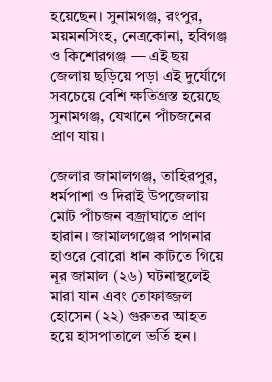হয়েছেন। সুনামগঞ্জ, রংপুর, ময়মনসিংহ, নেত্রকোনা, হবিগঞ্জ ও কিশোরগঞ্জ — এই ছয় জেলায় ছড়িয়ে পড়া এই দুর্যোগে সবচেয়ে বেশি ক্ষতিগ্রস্ত হয়েছে সুনামগঞ্জ, যেখানে পাঁচজনের প্রাণ যায়।

জেলার জামালগঞ্জ, তাহিরপুর, ধর্মপাশা ও দিরাই উপজেলায় মোট পাঁচজন বজ্রাঘাতে প্রাণ হারান। জামালগঞ্জের পাগনার হাওরে বোরো ধান কাটতে গিয়ে নূর জামাল (২৬) ঘটনাস্থলেই মারা যান এবং তোফাজ্জল হোসেন (২২) গুরুতর আহত হয়ে হাসপাতালে ভর্তি হন।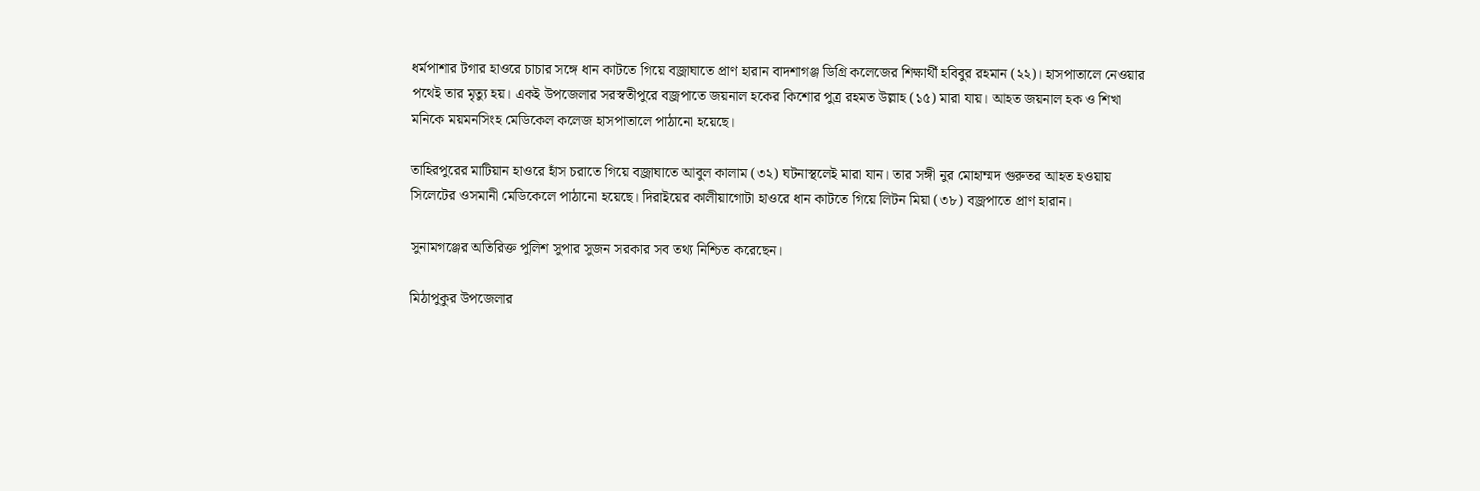ধর্মপাশার টগার হাওরে চাচার সঙ্গে ধান কাটতে গিয়ে বজ্রাঘাতে প্রাণ হারান বাদশাগঞ্জ ডিগ্রি কলেজের শিক্ষার্থী হবিবুর রহমান (২২)। হাসপাতালে নেওয়ার পথেই তার মৃত্যু হয়। একই উপজেলার সরস্বতীপুরে বজ্রপাতে জয়নাল হকের কিশোর পুত্র রহমত উল্লাহ (১৫) মারা যায়। আহত জয়নাল হক ও শিখা মনিকে ময়মনসিংহ মেডিকেল কলেজ হাসপাতালে পাঠানো হয়েছে।

তাহিরপুরের মাটিয়ান হাওরে হাঁস চরাতে গিয়ে বজ্রাঘাতে আবুল কালাম (৩২) ঘটনাস্থলেই মারা যান। তার সঙ্গী নুর মোহাম্মদ গুরুতর আহত হওয়ায় সিলেটের ওসমানী মেডিকেলে পাঠানো হয়েছে। দিরাইয়ের কালীয়াগোটা হাওরে ধান কাটতে গিয়ে লিটন মিয়া (৩৮) বজ্রপাতে প্রাণ হারান।

সুনামগঞ্জের অতিরিক্ত পুলিশ সুপার সুজন সরকার সব তথ্য নিশ্চিত করেছেন।

মিঠাপুকুর উপজেলার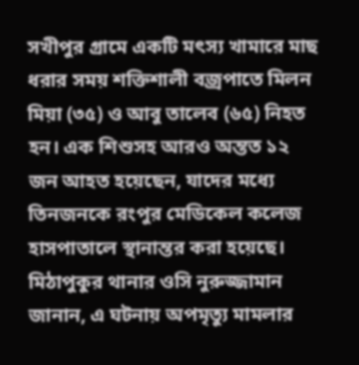সখীপুর গ্রামে একটি মৎস্য খামারে মাছ ধরার সময় শক্তিশালী বজ্রপাতে মিলন মিয়া (৩৫) ও আবু তালেব (৬৫) নিহত হন। এক শিশুসহ আরও অন্তত ১২ জন আহত হয়েছেন, যাদের মধ্যে তিনজনকে রংপুর মেডিকেল কলেজ হাসপাতালে স্থানান্তর করা হয়েছে। মিঠাপুকুর থানার ওসি নুরুজ্জামান জানান, এ ঘটনায় অপমৃত্যু মামলার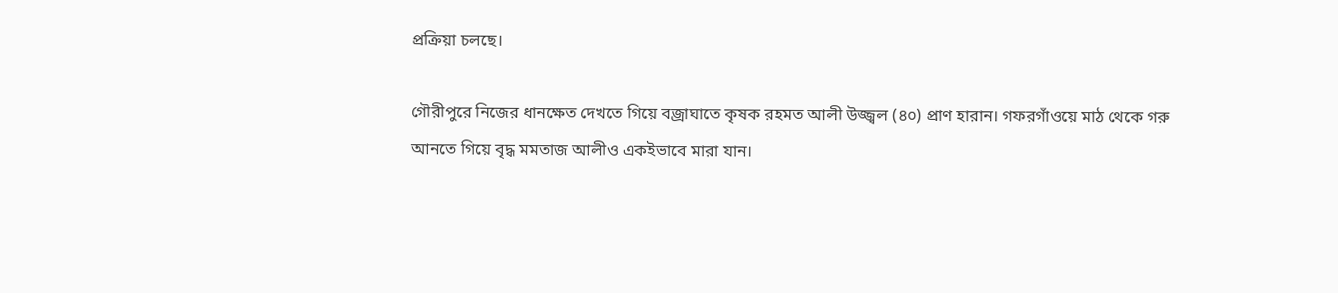প্রক্রিয়া চলছে।

গৌরীপুরে নিজের ধানক্ষেত দেখতে গিয়ে বজ্রাঘাতে কৃষক রহমত আলী উজ্জ্বল (৪০) প্রাণ হারান। গফরগাঁওয়ে মাঠ থেকে গরু আনতে গিয়ে বৃদ্ধ মমতাজ আলীও একইভাবে মারা যান।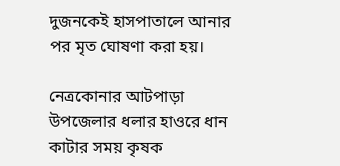দুজনকেই হাসপাতালে আনার পর মৃত ঘোষণা করা হয়।

নেত্রকোনার আটপাড়া উপজেলার ধলার হাওরে ধান কাটার সময় কৃষক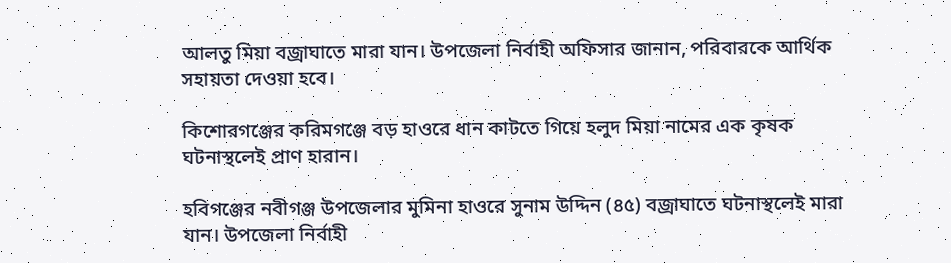আলতু মিয়া বজ্রাঘাতে মারা যান। উপজেলা নির্বাহী অফিসার জানান, পরিবারকে আর্থিক সহায়তা দেওয়া হবে।

কিশোরগঞ্জের করিমগঞ্জে বড় হাওরে ধান কাটতে গিয়ে হলুদ মিয়া নামের এক কৃষক ঘটনাস্থলেই প্রাণ হারান।

হবিগঞ্জের নবীগঞ্জ উপজেলার মুমিনা হাওরে সুনাম উদ্দিন (৪৫) বজ্রাঘাতে ঘটনাস্থলেই মারা যান। উপজেলা নির্বাহী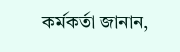কর্মকর্তা জানান,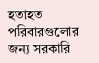হতাহত পরিবারগুলোর জন্য সরকারি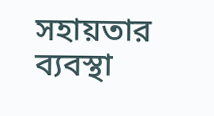সহায়তার ব্যবস্থা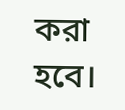করা হবে।